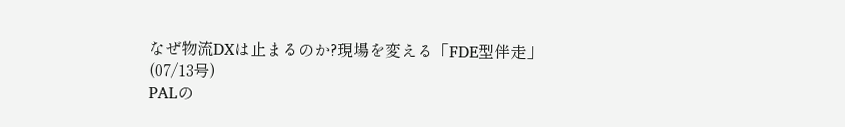なぜ物流DXは止まるのか?現場を変える「FDE型伴走」(07/13号)
PALの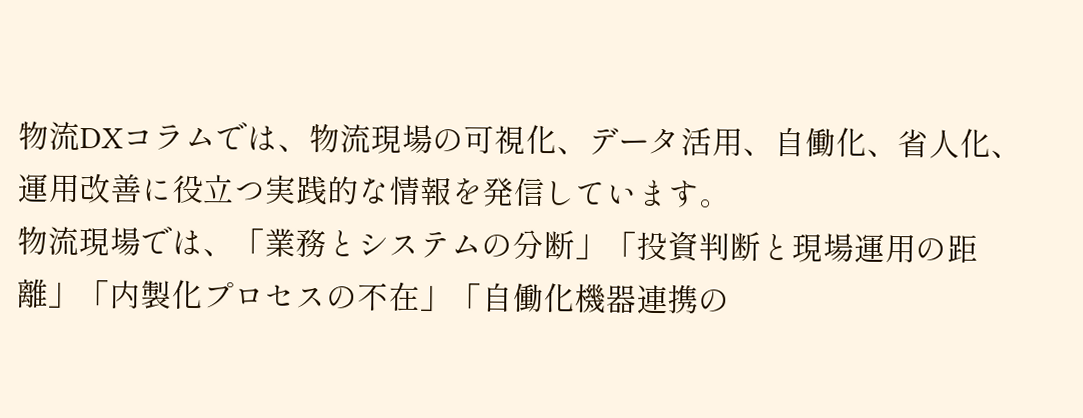物流DXコラムでは、物流現場の可視化、データ活用、自働化、省人化、運用改善に役立つ実践的な情報を発信しています。
物流現場では、「業務とシステムの分断」「投資判断と現場運用の距離」「内製化プロセスの不在」「自働化機器連携の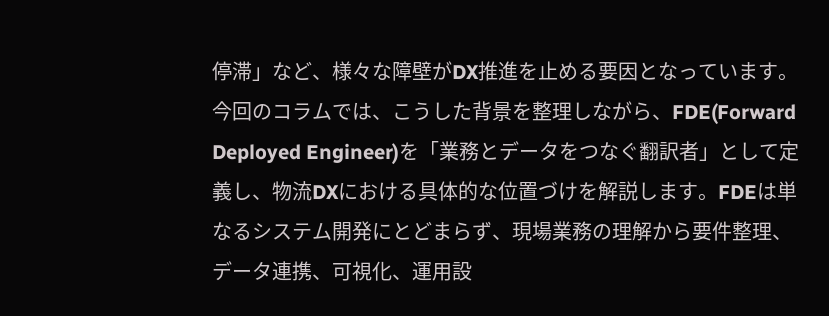停滞」など、様々な障壁がDX推進を止める要因となっています。
今回のコラムでは、こうした背景を整理しながら、FDE(Forward Deployed Engineer)を「業務とデータをつなぐ翻訳者」として定義し、物流DXにおける具体的な位置づけを解説します。FDEは単なるシステム開発にとどまらず、現場業務の理解から要件整理、データ連携、可視化、運用設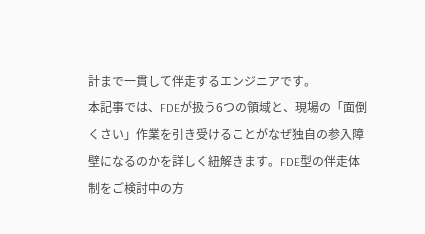計まで一貫して伴走するエンジニアです。
本記事では、FDEが扱う6つの領域と、現場の「面倒くさい」作業を引き受けることがなぜ独自の参入障壁になるのかを詳しく紐解きます。FDE型の伴走体制をご検討中の方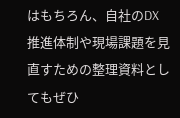はもちろん、自社のDX推進体制や現場課題を見直すための整理資料としてもぜひ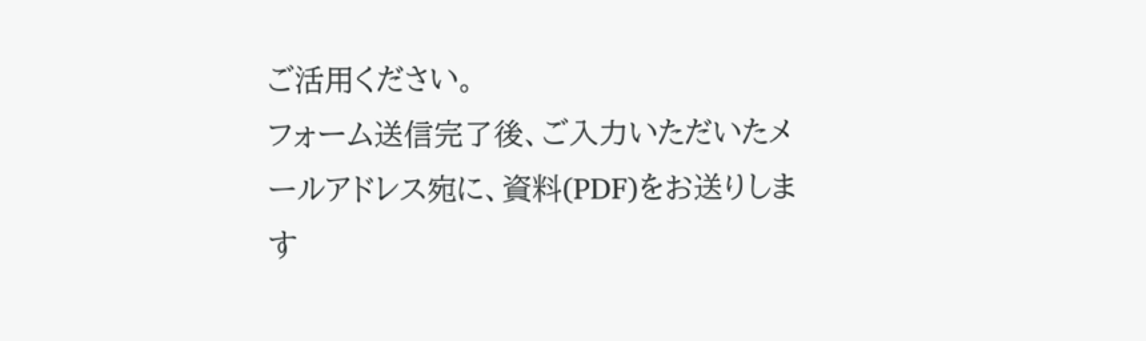ご活用ください。
フォーム送信完了後、ご入力いただいたメールアドレス宛に、資料(PDF)をお送りします